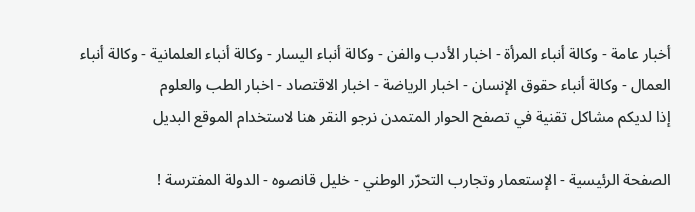أخبار عامة - وكالة أنباء المرأة - اخبار الأدب والفن - وكالة أنباء اليسار - وكالة أنباء العلمانية - وكالة أنباء العمال - وكالة أنباء حقوق الإنسان - اخبار الرياضة - اخبار الاقتصاد - اخبار الطب والعلوم
إذا لديكم مشاكل تقنية في تصفح الحوار المتمدن نرجو النقر هنا لاستخدام الموقع البديل

الصفحة الرئيسية - الإستعمار وتجارب التحرّر الوطني - خليل قانصوه - الدولة المفترسة !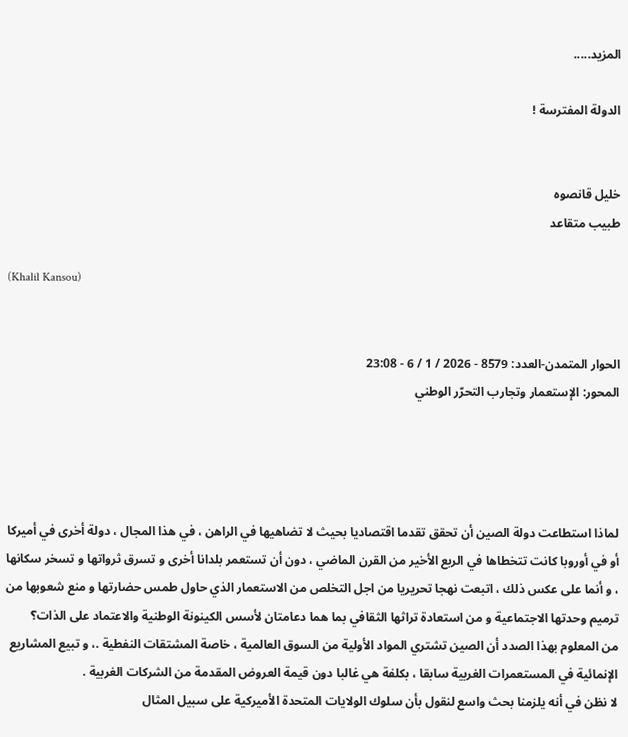المزيد.....

الدولة المفترسة !


خليل قانصوه
طبيب متقاعد

(Khalil Kansou)


الحوار المتمدن-العدد: 8579 - 2026 / 1 / 6 - 23:08
المحور: الإستعمار وتجارب التحرّر الوطني




لماذا استطاعت دولة الصين أن تحقق تقدما اقتصاديا بحيث لا تضاهيها في الراهن ، في هذا المجال ، دولة أخرى في أميركا أو في أوروبا كانت تتخطاها في الربع الأخير من القرن الماضي ، دون أن تستعمر بلدانا أخرى و تسرق ثرواتها و تسخر سكانها ، و أنما على عكس ذلك ، اتبعت نهجا تحريريا من اجل التخلص من الاستعمار الذي حاول طمس حضارتها و منع شعوبها من ترميم وحدتها الاجتماعية و من استعادة تراثها الثقافي بما هما دعامتان لأسس الكينونة الوطنية والاعتماد على الذات؟
من المعلوم بهذا الصدد أن الصين تشتري المواد الأولية من السوق العالمية ، خاصة المشتقات النفطية .، و تبيع المشاريع الإنمائية في المستعمرات الغربية سابقا ، بكلفة هي غالبا دون قيمة العروض المقدمة من الشركات الغربية .
لا نظن في أنه يلزمنا بحث واسع لنقول بأن سلوك الولايات المتحدة الأميركية على سبيل المثال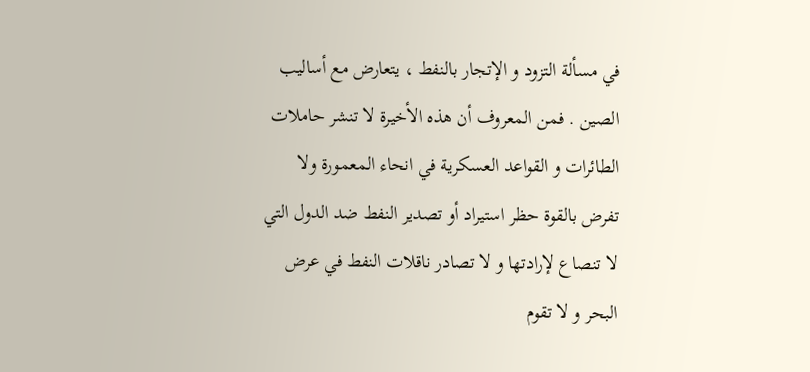في مسألة التزود و الإتجار بالنفط ، يتعارض مع أساليب الصين . فمن المعروف أن هذه الأخيرة لا تنشر حاملات الطائرات و القواعد العسكرية في انحاء المعمورة ولا تفرض بالقوة حظر استيراد أو تصدير النفط ضد الدول التي لا تنصاع لإرادتها و لا تصادر ناقلات النفط في عرض البحر و لا تقوم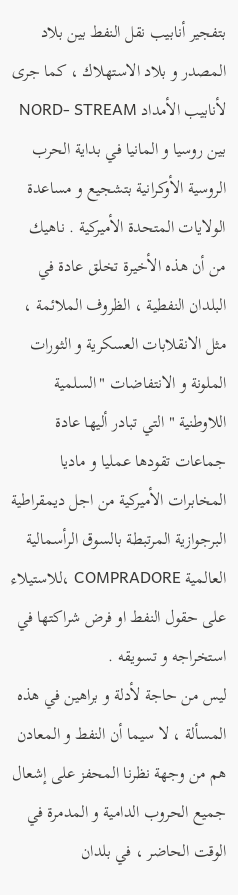بتفجير أنابيب نقل النفط بين بلاد المصدر و بلاد الاستهلاك ، كما جرى لأنابيب الأمداد NORD- STREAM بين روسيا و المانيا في بداية الحرب الروسية الأوكرانية بتشجيع و مساعدة الولايات المتحدة الأميركية . ناهيك من أن هذه الأخيرة تخلق عادة في البلدان النفطية ، الظروف الملائمة ، مثل الانقلابات العسكرية و الثورات الملونة و الانتفاضات "السلمية اللاوطنية " التي تبادر أليها عادة جماعات تقودها عمليا و ماديا المخابرات الأميركية من اجل ديمقراطية البرجوازية المرتبطة بالسوق الرأسمالية العالمية COMPRADORE ،للاستيلاء على حقول النفط او فرض شراكتها في استخراجه و تسويقه .
ليس من حاجة لأدلة و براهين في هذه المسألة ، لا سيما أن النفط و المعادن هم من وجهة نظرنا المحفز على إشعال جميع الحروب الدامية و المدمرة في الوقت الحاضر ، في بلدان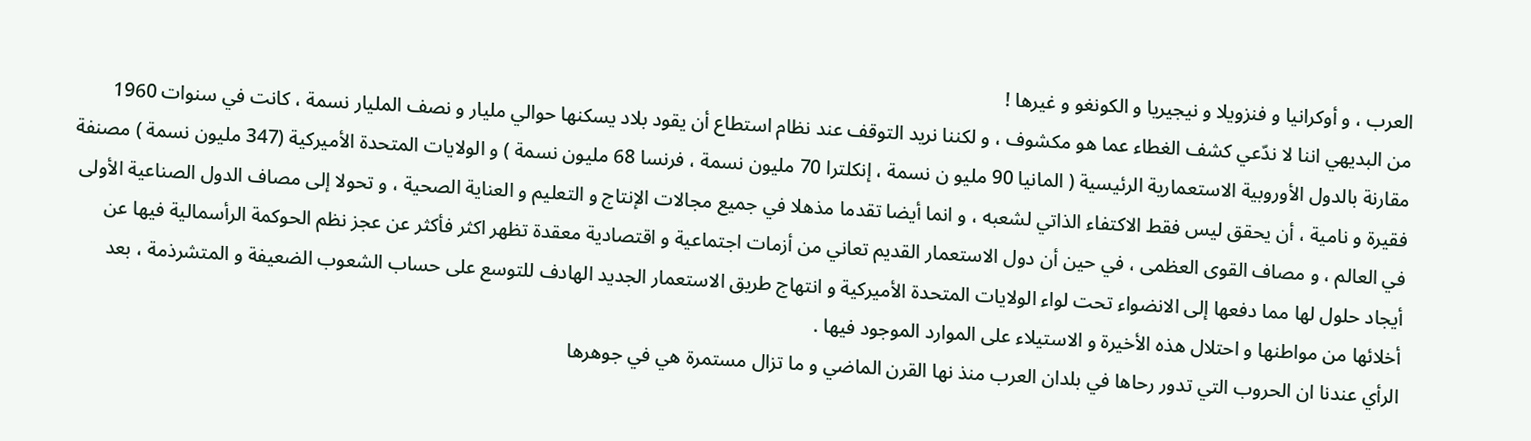العرب ، و أوكرانيا و فنزويلا و نيجيريا و الكونغو و غيرها !
من البديهي اننا لا ندّعي كشف الغطاء عما هو مكشوف ، و لكننا نريد التوقف عند نظام استطاع أن يقود بلاد يسكنها حوالي مليار و نصف المليار نسمة ، كانت في سنوات 1960 مقارنة بالدول الأوروبية الاستعمارية الرئيسية ( المانيا 90 مليو ن نسمة ، إنكلترا 70 مليون نسمة ، فرنسا 68 مليون نسمة ) و الولايات المتحدة الأميركية (347 مليون نسمة ) مصنفة فقيرة و نامية ، أن يحقق ليس فقط الاكتفاء الذاتي لشعبه ، و انما أيضا تقدما مذهلا في جميع مجالات الإنتاج و التعليم و العناية الصحية ، و تحولا إلى مصاف الدول الصناعية الأولى في العالم ، و مصاف القوى العظمى ، في حين أن دول الاستعمار القديم تعاني من أزمات اجتماعية و اقتصادية معقدة تظهر اكثر فأكثر عن عجز نظم الحوكمة الرأسمالية فيها عن أيجاد حلول لها مما دفعها إلى الانضواء تحت لواء الولايات المتحدة الأميركية و انتهاج طريق الاستعمار الجديد الهادف للتوسع على حساب الشعوب الضعيفة و المتشرذمة ، بعد أخلائها من مواطنها و احتلال هذه الأخيرة و الاستيلاء على الموارد الموجود فيها .
الرأي عندنا ان الحروب التي تدور رحاها في بلدان العرب منذ نها القرن الماضي و ما تزال مستمرة هي في جوهرها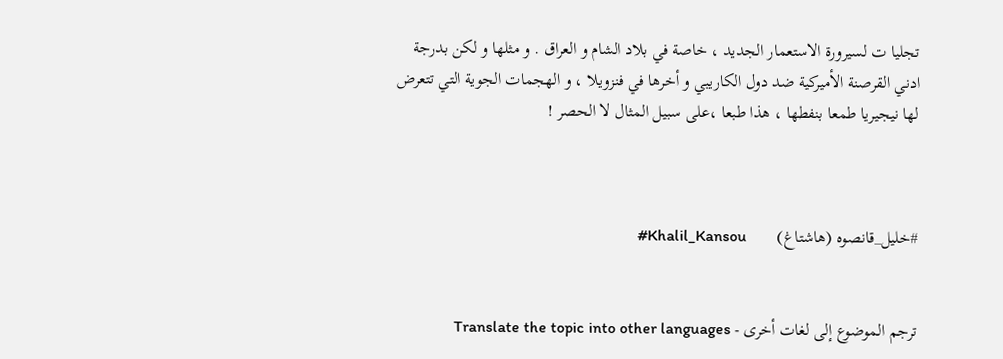تجليا ت لسيرورة الاستعمار الجديد ، خاصة في بلاد الشام و العراق . و مثلها و لكن بدرجة ادني القرصنة الأميركية ضد دول الكاريبي و أخرها في فنزويلا ، و الهجمات الجوية التي تتعرض لها نيجيريا طمعا بنفطها ، هذا طبعا ،على سبيل المثال لا الحصر !



#خليل_قانصوه (هاشتاغ)       Khalil_Kansou#


ترجم الموضوع إلى لغات أخرى - Translate the topic into other languages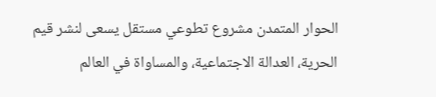الحوار المتمدن مشروع تطوعي مستقل يسعى لنشر قيم الحرية، العدالة الاجتماعية، والمساواة في العالم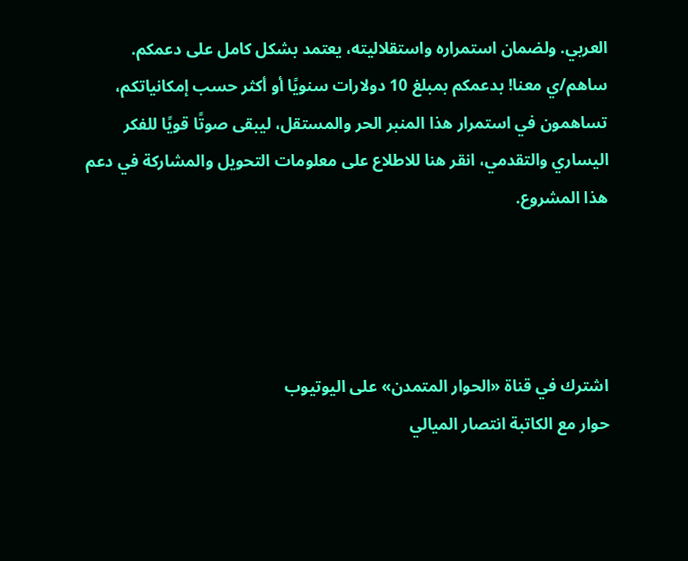العربي. ولضمان استمراره واستقلاليته، يعتمد بشكل كامل على دعمكم. ساهم/ي معنا! بدعمكم بمبلغ 10 دولارات سنويًا أو أكثر حسب إمكانياتكم، تساهمون في استمرار هذا المنبر الحر والمستقل، ليبقى صوتًا قويًا للفكر اليساري والتقدمي، انقر هنا للاطلاع على معلومات التحويل والمشاركة في دعم هذا المشروع.




اشترك في قناة «الحوار المتمدن» على اليوتيوب
حوار مع الكاتبة انتصار الميالي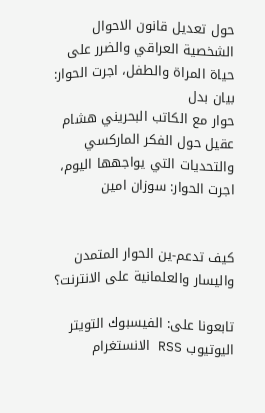حول تعديل قانون الاحوال الشخصية العراقي والضرر على حياة المراة والطفل، اجرت الحوار: بيان بدل
حوار مع الكاتب البحريني هشام عقيل حول الفكر الماركسي والتحديات التي يواجهها اليوم، اجرت الحوار: سوزان امين


كيف تدعم-ين الحوار المتمدن واليسار والعلمانية على الانترنت؟

تابعونا على: الفيسبوك التويتر اليوتيوب RSS الانستغرام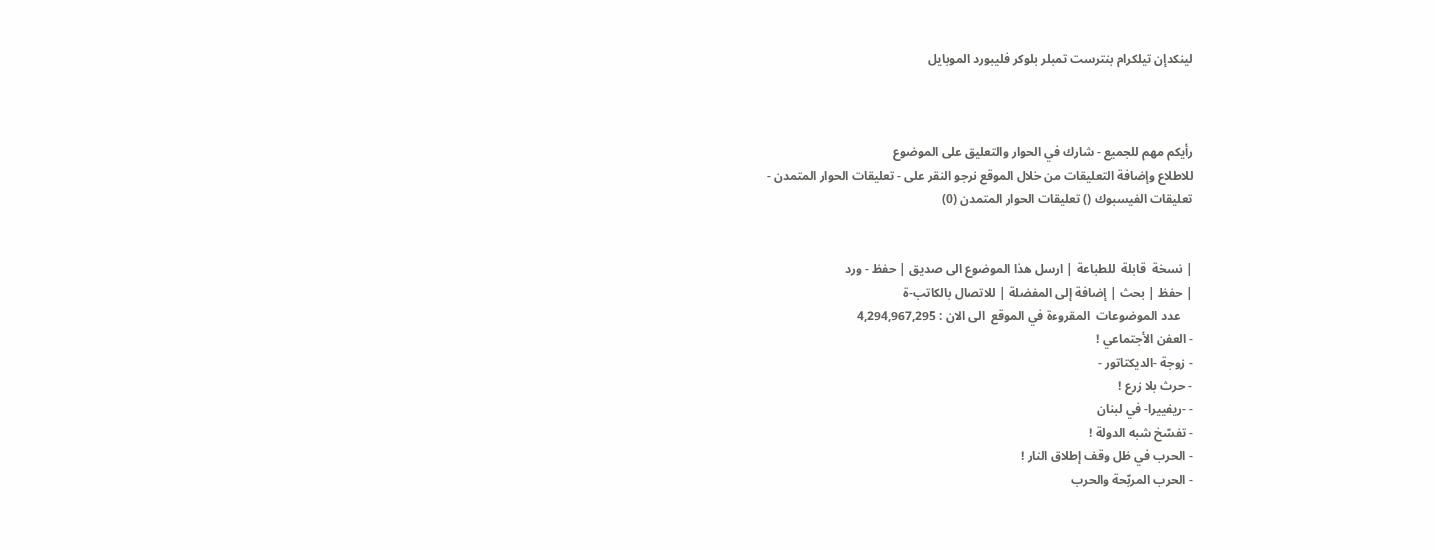لينكدإن تيلكرام بنترست تمبلر بلوكر فليبورد الموبايل



رأيكم مهم للجميع - شارك في الحوار والتعليق على الموضوع
للاطلاع وإضافة التعليقات من خلال الموقع نرجو النقر على - تعليقات الحوار المتمدن -
تعليقات الفيسبوك () تعليقات الحوار المتمدن (0)


| نسخة  قابلة  للطباعة | ارسل هذا الموضوع الى صديق | حفظ - ورد
| حفظ | بحث | إضافة إلى المفضلة | للاتصال بالكاتب-ة
    عدد الموضوعات  المقروءة في الموقع  الى الان : 4,294,967,295
- العفن الأجتماعي !
- زوجة -الديكتاتور -
- حرث بلا زرع !
- -ريفييرا- في لبنان
- تفسّخ شبه الدولة !
- الحرب في ظل وقف إطلاق النار !
- الحرب المربّحة والحرب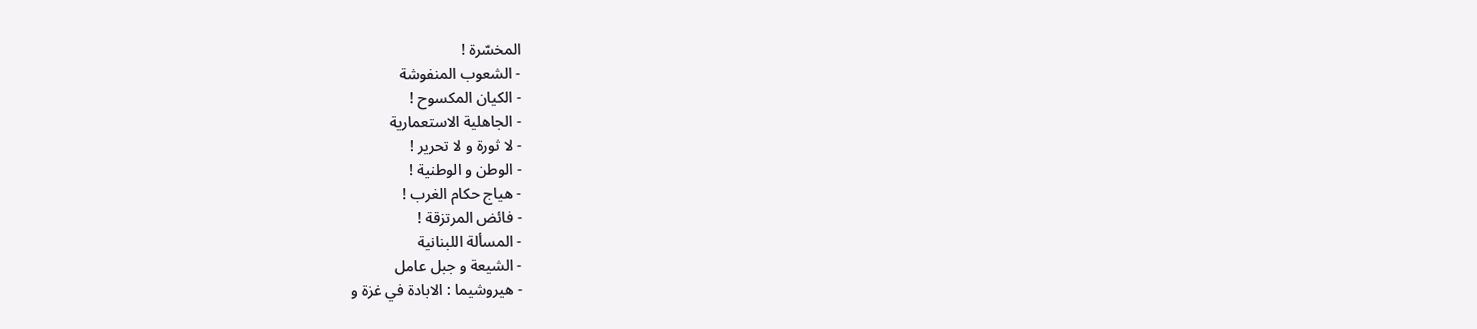المخسّرة !
- الشعوب المنفوشة
- الكيان المكسوح !
- الجاهلية الاستعمارية
- لا ثورة و لا تحرير !
- الوطن و الوطنية !
- هياج حكام الغرب !
- فائض المرتزقة !
- المسألة اللبنانية
- الشيعة و جبل عامل
- هيروشيما : الابادة في غزة و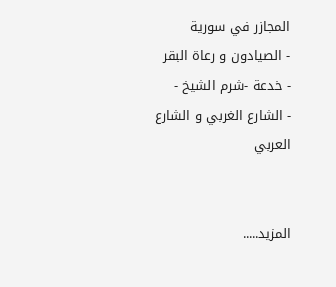المجازر في سورية
- الصيادون و رعاة البقر
- خدعة -شرم الشيخ -
- الشارع الغربي و الشارع العربي


المزيد.....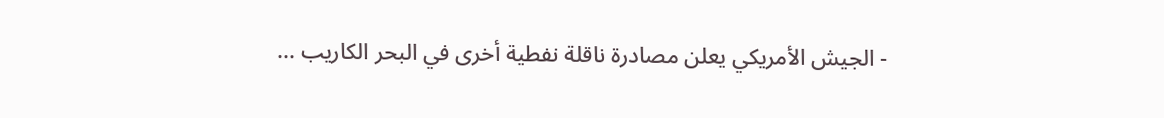- الجيش الأمريكي يعلن مصادرة ناقلة نفطية أخرى في البحر الكاريب ...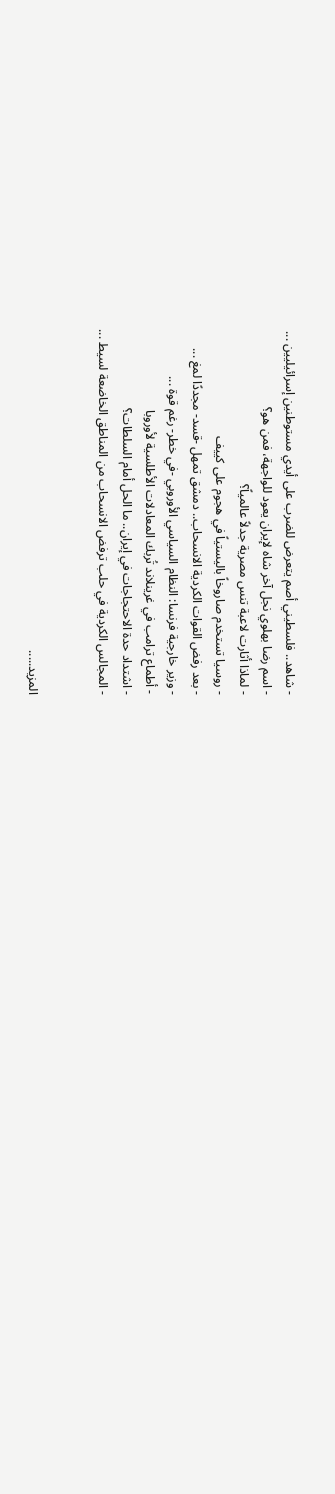- شاهد.. فلسطيني أصم يتعرض للضرب على أيدي مستوطنين إسرائيليين ...
- اسم رضا بهلوي نجل آخر شاه لإيران يعود للواجهة، فمن هو؟
- لماذا أثارت لاعبة تنس مصرية جدلاً عالمياً؟
- روسيا تستخدم صاروخاً باليستياً في هجوم على كييف
- بعد رفض القوات الكردية الانسحاب.. دمشق تمهل -قسد- مجددًا لمغ ...
- وزير خارجية فرنسا: النظام السياسي الأوروبي -في خطر- رغم قوة ...
- أطماع ترامب في غرينلاند تُربك المعادلات الأطلسية لأوروبا
- اشتداد حدة الاحتجاجات في إيران.. ما الحل أمام السلطات؟
- المجالس الكردية في حلب ترفض الانسحاب من المناطق الخاضعة لسيط ...


المزيد.....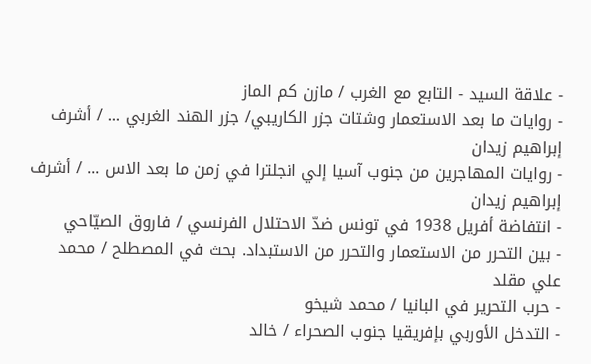- علاقة السيد - التابع مع الغرب / مازن كم الماز
- روايات ما بعد الاستعمار وشتات جزر الكاريبي/ جزر الهند الغربي ... / أشرف إبراهيم زيدان
- روايات المهاجرين من جنوب آسيا إلي انجلترا في زمن ما بعد الاس ... / أشرف إبراهيم زيدان
- انتفاضة أفريل 1938 في تونس ضدّ الاحتلال الفرنسي / فاروق الصيّاحي
- بين التحرر من الاستعمار والتحرر من الاستبداد. بحث في المصطلح / محمد علي مقلد
- حرب التحرير في البانيا / محمد شيخو
- التدخل الأوربي بإفريقيا جنوب الصحراء / خالد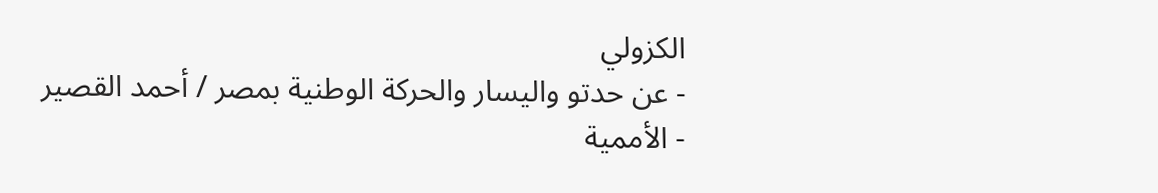الكزولي
- عن حدتو واليسار والحركة الوطنية بمصر / أحمد القصير
- الأممية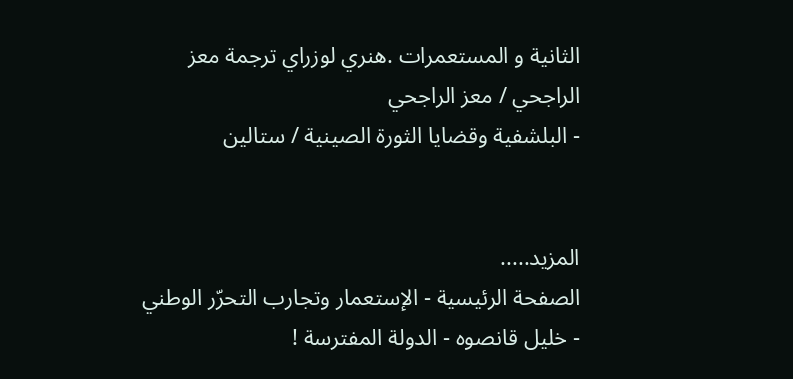الثانية و المستعمرات .هنري لوزراي ترجمة معز الراجحي / معز الراجحي
- البلشفية وقضايا الثورة الصينية / ستالين


المزيد.....
الصفحة الرئيسية - الإستعمار وتجارب التحرّر الوطني - خليل قانصوه - الدولة المفترسة !